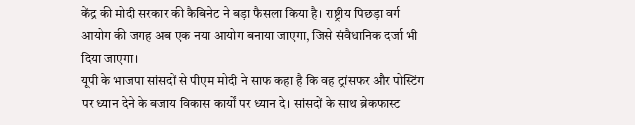केंद्र की मोदी सरकार की कैबिनेट ने बड़ा फैसला किया है। राष्ट्रीय पिछड़ा वर्ग आयोग की जगह अब एक नया आयोग बनाया जाएगा, जिसे संवैधानिक दर्जा भी दिया जाएगा।
यूपी के भाजपा सांसदों से पीएम मोदी ने साफ कहा है कि वह ट्रांसफर और पोस्टिंग पर ध्यान देने के बजाय विकास कार्यों पर ध्यान दे। सांसदों के साथ ब्रेकफास्ट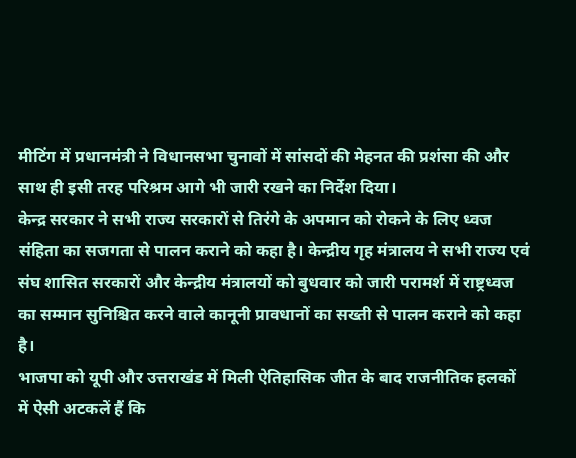मीटिंग में प्रधानमंत्री ने विधानसभा चुनावों में सांसदों की मेहनत की प्रशंसा की और साथ ही इसी तरह परिश्रम आगे भी जारी रखने का निर्देश दिया।
केन्द्र सरकार ने सभी राज्य सरकारों से तिरंगे के अपमान को रोकने के लिए ध्वज संहिता का सजगता से पालन कराने को कहा है। केन्द्रीय गृह मंत्रालय ने सभी राज्य एवं संघ शासित सरकारों और केन्द्रीय मंत्रालयों को बुधवार को जारी परामर्श में राष्ट्रध्वज का सम्मान सुनिश्चित करने वाले कानूनी प्रावधानों का सख्ती से पालन कराने को कहा है।
भाजपा को यूपी और उत्तराखंड में मिली ऐतिहासिक जीत के बाद राजनीतिक हलकों में ऐसी अटकलें हैं कि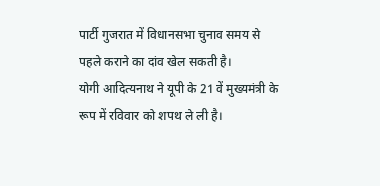पार्टी गुजरात में विधानसभा चुनाव समय से पहले कराने का दांव खेल सकती है।
योगी आदित्यनाथ ने यूपी के 21 वें मुख्यमंत्री के रूप में रविवार को शपथ ले ली है।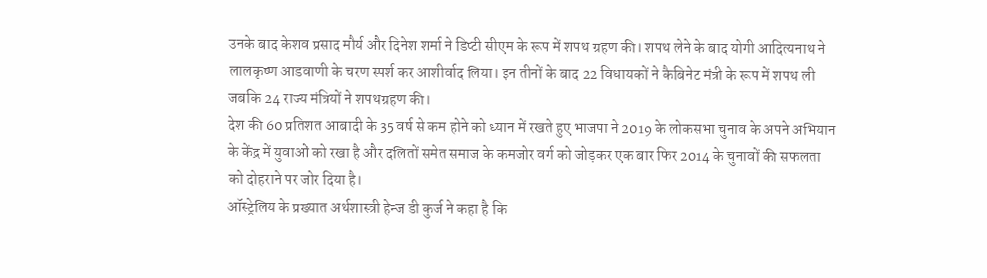उनके बाद केशव प्रसाद मौर्य और दिनेश शर्मा ने डिप्टी सीएम के रूप में शपथ ग्रहण की। शपथ लेने के बाद योगी आदित्यनाथ ने लालकृष्ण आडवाणी के चरण स्पर्श कर आशीर्वाद लिया। इन तीनों के बाद 22 विधायकों ने कैबिनेट मंत्री के रूप में शपथ ली जबकि 24 राज्य मंत्रियों ने शपथग्रहण की।
देश की 60 प्रतिशत आबादी के 35 वर्ष से कम होने को ध्यान में रखते हुए भाजपा ने 2019 के लोकसभा चुनाव के अपने अभियान के केंद्र में युवाओं को रखा है और दलितों समेत समाज के कमजोर वर्ग को जोड़कर एक बार फिर 2014 के चुनावों की सफलता को दोहराने पर जोर दिया है।
ऑस्ट्रेलिय के प्रख्यात अर्थशास्त्री हेन्ज डी कुर्ज ने कहा है कि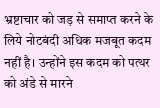भ्रष्टाचार को जड़ से समाप्त करने के लिये नोटबंदी अधिक मजबूत कदम नहीं है। उन्होंने इस कदम को पत्थर को अंडे से मारने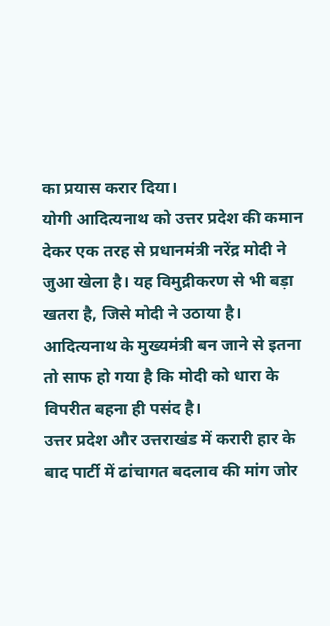का प्रयास करार दिया।
योगी आदित्यनाथ को उत्तर प्रदेश की कमान देकर एक तरह से प्रधानमंत्री नरेंद्र मोदी ने जुआ खेला है। यह विमुद्रीकरण से भी बड़ा खतरा है, जिसे मोदी ने उठाया है। आदित्यनाथ के मुख्यमंत्री बन जाने से इतना तो साफ हो गया है कि मोदी को धारा के विपरीत बहना ही पसंद है।
उत्तर प्रदेश और उत्तराखंड में करारी हार के बाद पार्टी में ढांचागत बदलाव की मांग जोर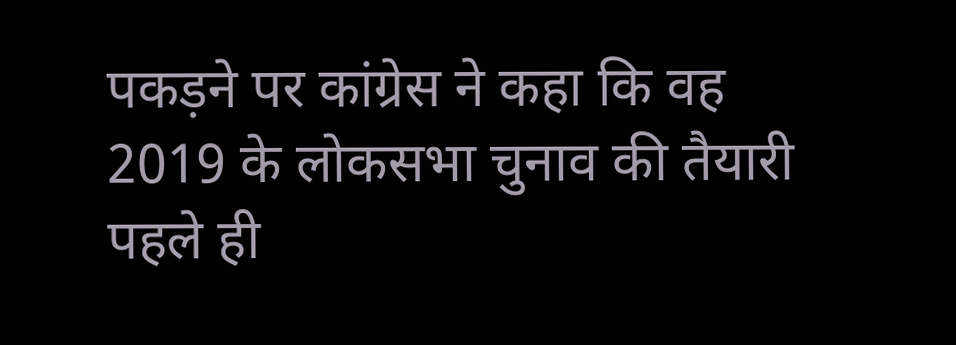पकड़ने पर कांग्रेस ने कहा कि वह 2019 के लोकसभा चुनाव की तैयारी पहले ही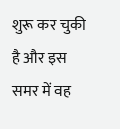शुरू कर चुकी है और इस समर में वह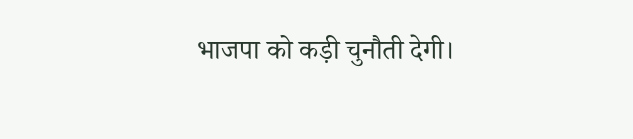भाजपा को कड़ी चुनौती देगी।